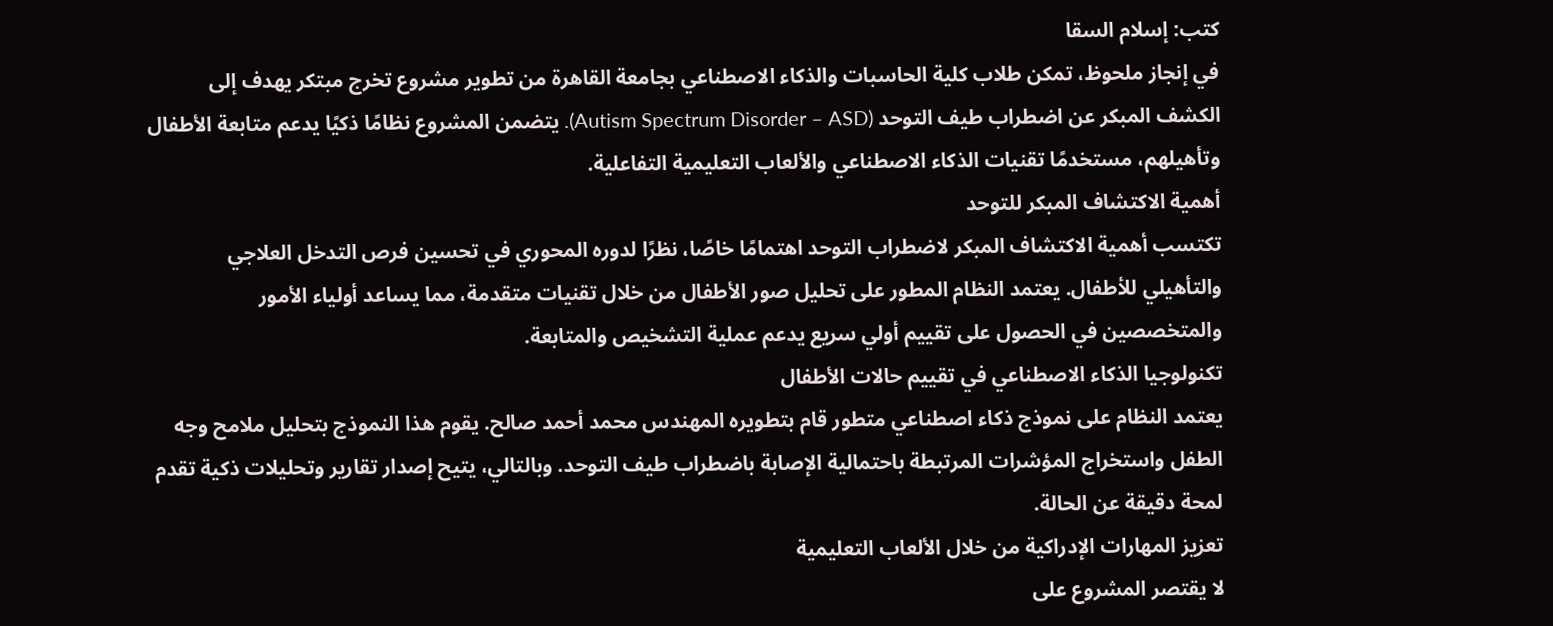كتب: إسلام السقا
في إنجاز ملحوظ، تمكن طلاب كلية الحاسبات والذكاء الاصطناعي بجامعة القاهرة من تطوير مشروع تخرج مبتكر يهدف إلى الكشف المبكر عن اضطراب طيف التوحد (Autism Spectrum Disorder – ASD). يتضمن المشروع نظامًا ذكيًا يدعم متابعة الأطفال وتأهيلهم، مستخدمًا تقنيات الذكاء الاصطناعي والألعاب التعليمية التفاعلية.
أهمية الاكتشاف المبكر للتوحد
تكتسب أهمية الاكتشاف المبكر لاضطراب التوحد اهتمامًا خاصًا، نظرًا لدوره المحوري في تحسين فرص التدخل العلاجي والتأهيلي للأطفال. يعتمد النظام المطور على تحليل صور الأطفال من خلال تقنيات متقدمة، مما يساعد أولياء الأمور والمتخصصين في الحصول على تقييم أولي سريع يدعم عملية التشخيص والمتابعة.
تكنولوجيا الذكاء الاصطناعي في تقييم حالات الأطفال
يعتمد النظام على نموذج ذكاء اصطناعي متطور قام بتطويره المهندس محمد أحمد صالح. يقوم هذا النموذج بتحليل ملامح وجه الطفل واستخراج المؤشرات المرتبطة باحتمالية الإصابة باضطراب طيف التوحد. وبالتالي، يتيح إصدار تقارير وتحليلات ذكية تقدم لمحة دقيقة عن الحالة.
تعزيز المهارات الإدراكية من خلال الألعاب التعليمية
لا يقتصر المشروع على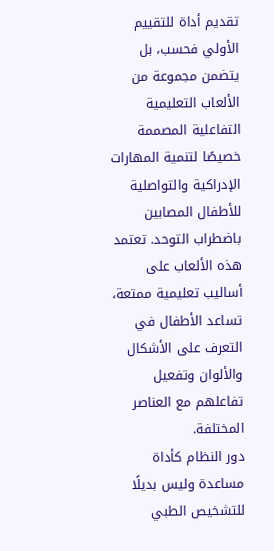تقديم أداة للتقييم الأولي فحسب، بل يتضمن مجموعة من الألعاب التعليمية التفاعلية المصممة خصيصًا لتنمية المهارات الإدراكية والتواصلية للأطفال المصابين باضطراب التوحد. تعتمد هذه الألعاب على أساليب تعليمية ممتعة، تساعد الأطفال في التعرف على الأشكال والألوان وتفعيل تفاعلهم مع العناصر المختلفة.
دور النظام كأداة مساعدة وليس بديلًا للتشخيص الطبي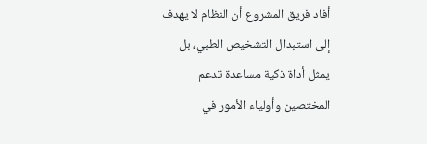أفاد فريق المشروع أن النظام لا يهدف إلى استبدال التشخيص الطبي، بل يمثل أداة ذكية مساعدة تدعم المختصين وأولياء الأمور في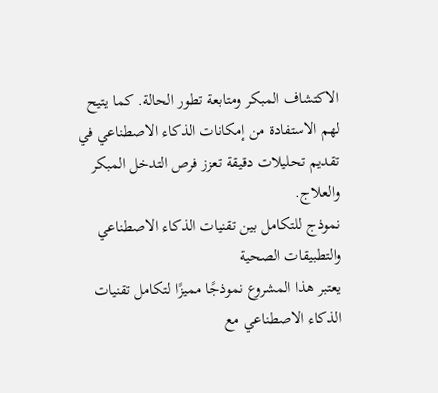الاكتشاف المبكر ومتابعة تطور الحالة. كما يتيح لهم الاستفادة من إمكانات الذكاء الاصطناعي في تقديم تحليلات دقيقة تعزز فرص التدخل المبكر والعلاج.
نموذج للتكامل بين تقنيات الذكاء الاصطناعي والتطبيقات الصحية
يعتبر هذا المشروع نموذجًا مميزًا لتكامل تقنيات الذكاء الاصطناعي مع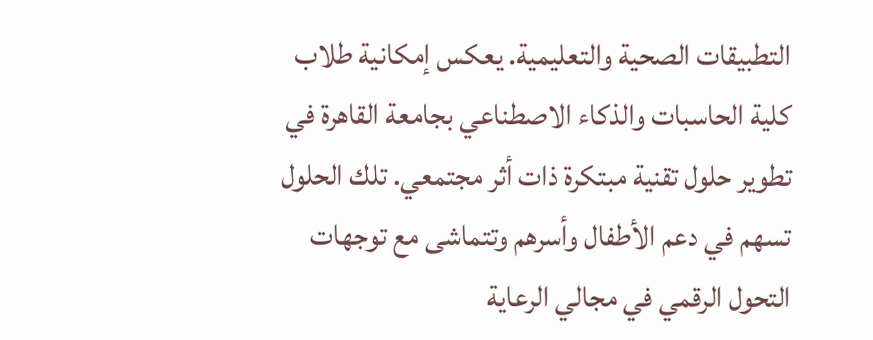التطبيقات الصحية والتعليمية. يعكس إمكانية طلاب كلية الحاسبات والذكاء الاصطناعي بجامعة القاهرة في تطوير حلول تقنية مبتكرة ذات أثر مجتمعي. تلك الحلول تسهم في دعم الأطفال وأسرهم وتتماشى مع توجهات التحول الرقمي في مجالي الرعاية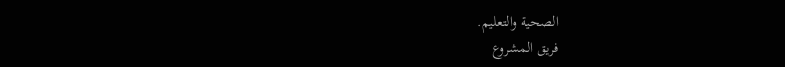الصحية والتعليم.
فريق المشروع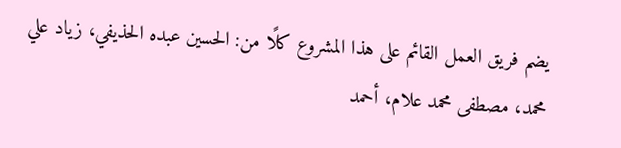يضم فريق العمل القائم على هذا المشروع كلًا من: الحسين عبده الحذيفي، زياد علي محمد، مصطفى محمد علام، أحمد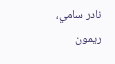نادر سامي، ريمون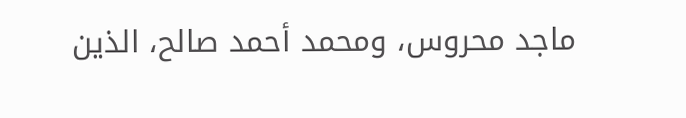ماجد محروس، ومحمد أحمد صالح، الذين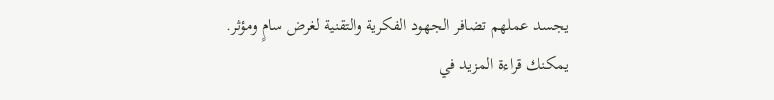يجسد عملهم تضافر الجهود الفكرية والتقنية لغرض سامٍ ومؤثر.
يمكنك قراءة المزيد في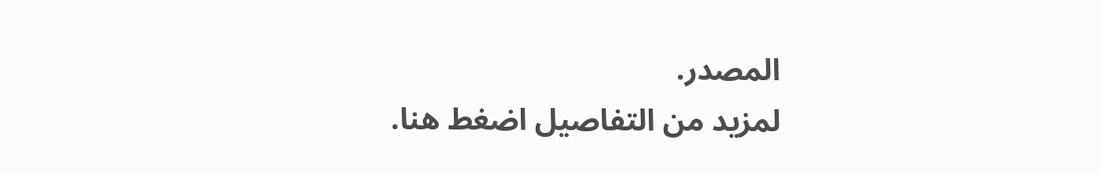المصدر.
لمزيد من التفاصيل اضغط هنا.